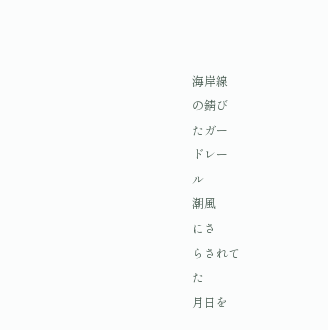海岸線
の錆び
たガー
ドレー
ル
潮風
にさ
らされて
た
月日を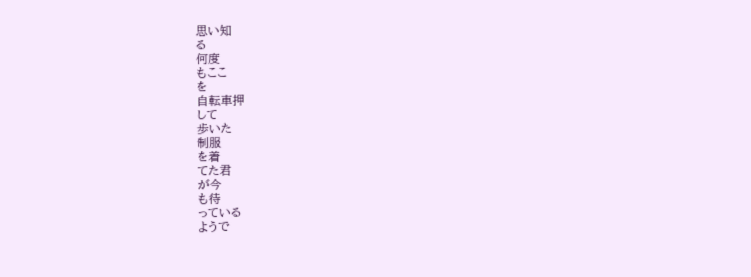思い知
る
何度
もここ
を
自転車押
して
歩いた
制服
を着
てた君
が今
も待
っている
ようで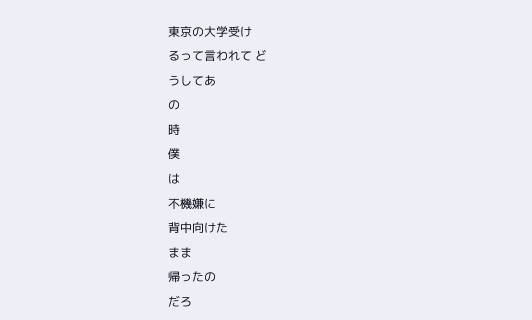東京の大学受け
るって言われて ど
うしてあ
の
時
僕
は
不機嫌に
背中向けた
まま
帰ったの
だろ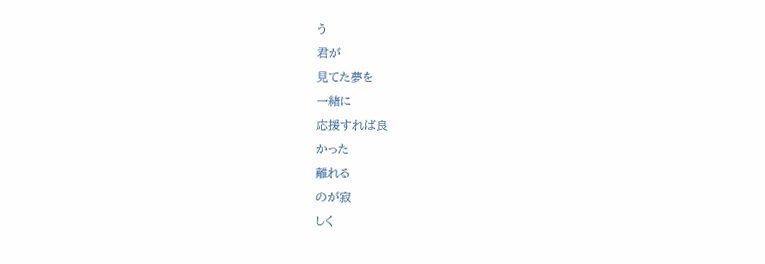う
君が
見てた夢を
一緒に
応援すれば良
かった
離れる
のが寂
しく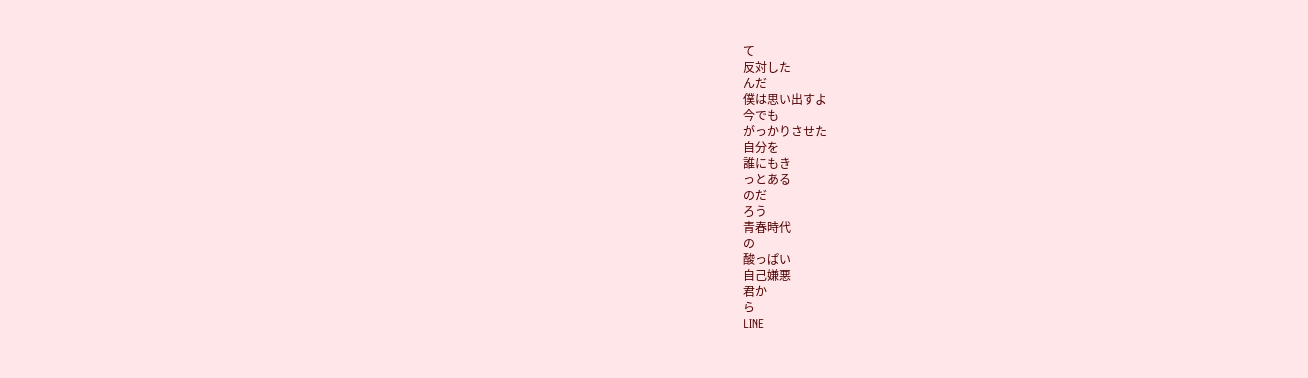て
反対した
んだ
僕は思い出すよ
今でも
がっかりさせた
自分を
誰にもき
っとある
のだ
ろう
青春時代
の
酸っぱい
自己嫌悪
君か
ら
LINE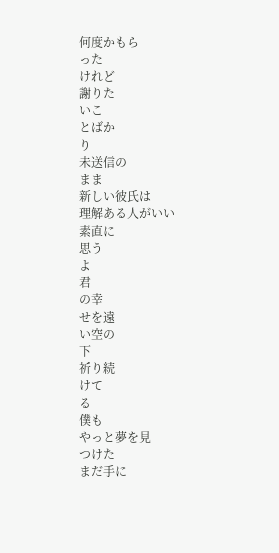何度かもら
った
けれど
謝りた
いこ
とばか
り
未送信の
まま
新しい彼氏は
理解ある人がいい
素直に
思う
よ
君
の幸
せを遠
い空の
下
祈り続
けて
る
僕も
やっと夢を見
つけた
まだ手に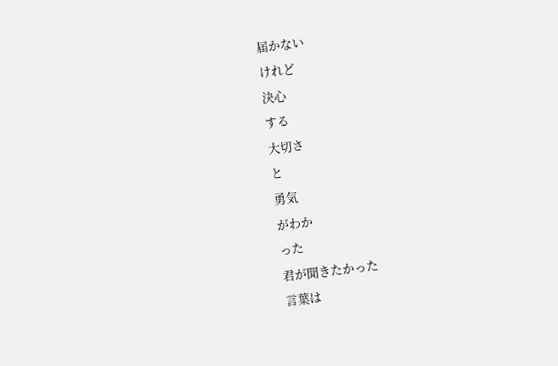届かない
けれど
決心
する
大切さ
と
勇気
がわか
った
君が聞きたかった
言葉は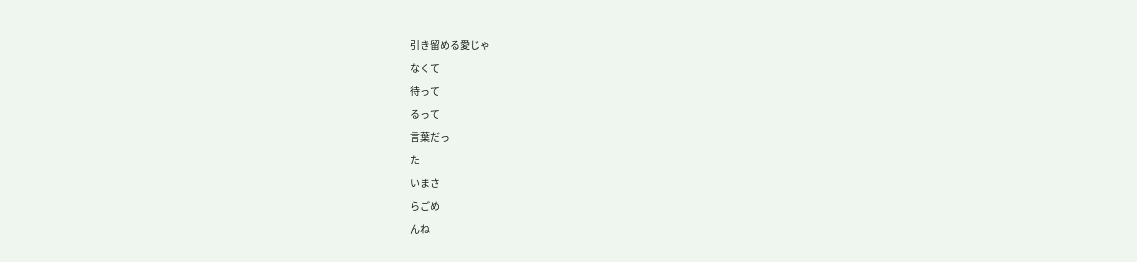引き留める愛じゃ
なくて
待って
るって
言葉だっ
た
いまさ
らごめ
んね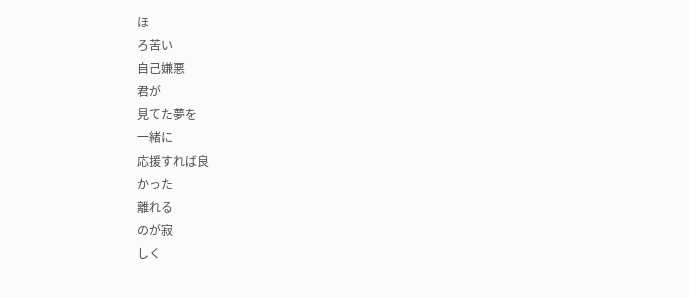ほ
ろ苦い
自己嫌悪
君が
見てた夢を
一緒に
応援すれば良
かった
離れる
のが寂
しく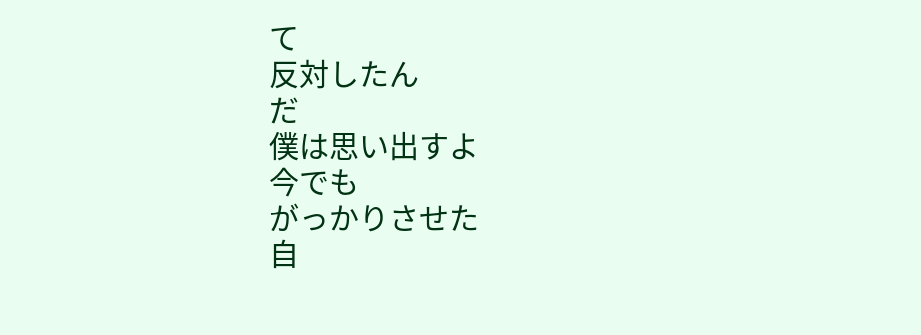て
反対したん
だ
僕は思い出すよ
今でも
がっかりさせた
自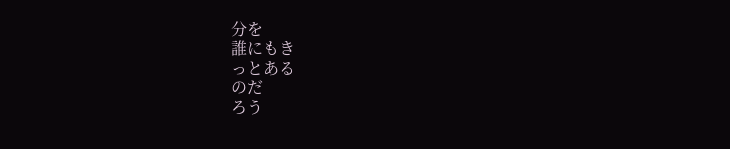分を
誰にもき
っとある
のだ
ろう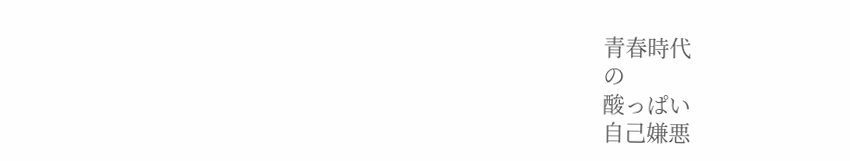青春時代
の
酸っぱい
自己嫌悪